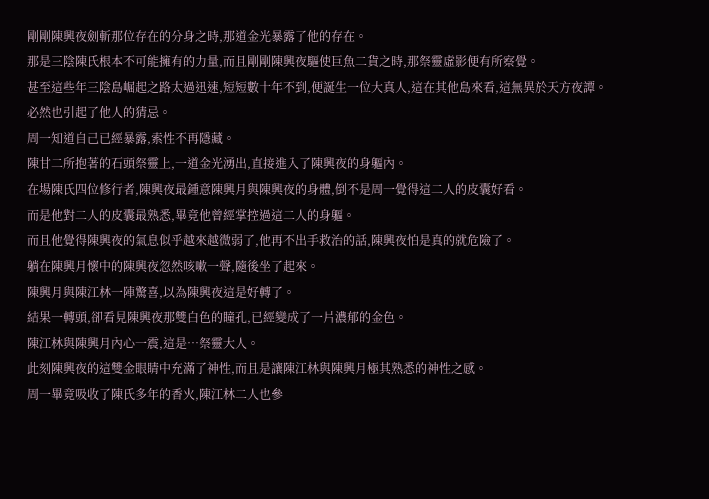剛剛陳興夜劍斬那位存在的分身之時,那道金光暴露了他的存在。
那是三陰陳氏根本不可能擁有的力量,而且剛剛陳興夜驅使巨魚二貨之時,那祭靈虛影便有所察覺。
甚至這些年三陰島崛起之路太過迅速,短短數十年不到,便誕生一位大真人,這在其他島來看,這無異於天方夜譚。
必然也引起了他人的猜忌。
周一知道自己已經暴露,索性不再隱藏。
陳甘二所抱著的石頭祭靈上,一道金光湧出,直接進入了陳興夜的身軀內。
在場陳氏四位修行者,陳興夜最鍾意陳興月與陳興夜的身體,倒不是周一覺得這二人的皮囊好看。
而是他對二人的皮囊最熟悉,畢竟他曾經掌控過這二人的身軀。
而且他覺得陳興夜的氣息似乎越來越微弱了,他再不出手救治的話,陳興夜怕是真的就危險了。
躺在陳興月懷中的陳興夜忽然咳嗽一聲,隨後坐了起來。
陳興月與陳江林一陣驚喜,以為陳興夜這是好轉了。
結果一轉頭,卻看見陳興夜那雙白色的瞳孔,已經變成了一片濃郁的金色。
陳江林與陳興月內心一震,這是…祭靈大人。
此刻陳興夜的這雙金眼睛中充滿了神性,而且是讓陳江林與陳興月極其熟悉的神性之感。
周一畢竟吸收了陳氏多年的香火,陳江林二人也參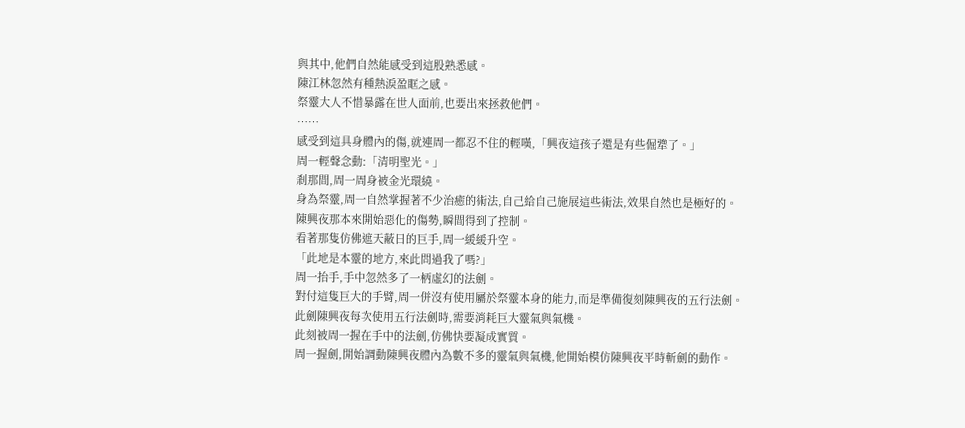與其中,他們自然能感受到這股熟悉感。
陳江林忽然有種熱淚盈眶之感。
祭靈大人不惜暴露在世人面前,也要出來拯救他們。
……
感受到這具身體內的傷,就連周一都忍不住的輕嘆,「興夜這孩子還是有些倔犟了。」
周一輕聲念動:「清明聖光。」
剎那間,周一周身被金光環繞。
身為祭靈,周一自然掌握著不少治癒的術法,自己給自己施展這些術法,效果自然也是極好的。
陳興夜那本來開始惡化的傷勢,瞬間得到了控制。
看著那隻仿佛遮天蔽日的巨手,周一緩緩升空。
「此地是本靈的地方,來此問過我了嗎?」
周一抬手,手中忽然多了一柄虛幻的法劍。
對付這隻巨大的手臂,周一併沒有使用屬於祭靈本身的能力,而是準備復刻陳興夜的五行法劍。
此劍陳興夜每次使用五行法劍時,需要消耗巨大靈氣與氣機。
此刻被周一握在手中的法劍,仿佛快要凝成實質。
周一握劍,開始調動陳興夜體內為數不多的靈氣與氣機,他開始模仿陳興夜平時斬劍的動作。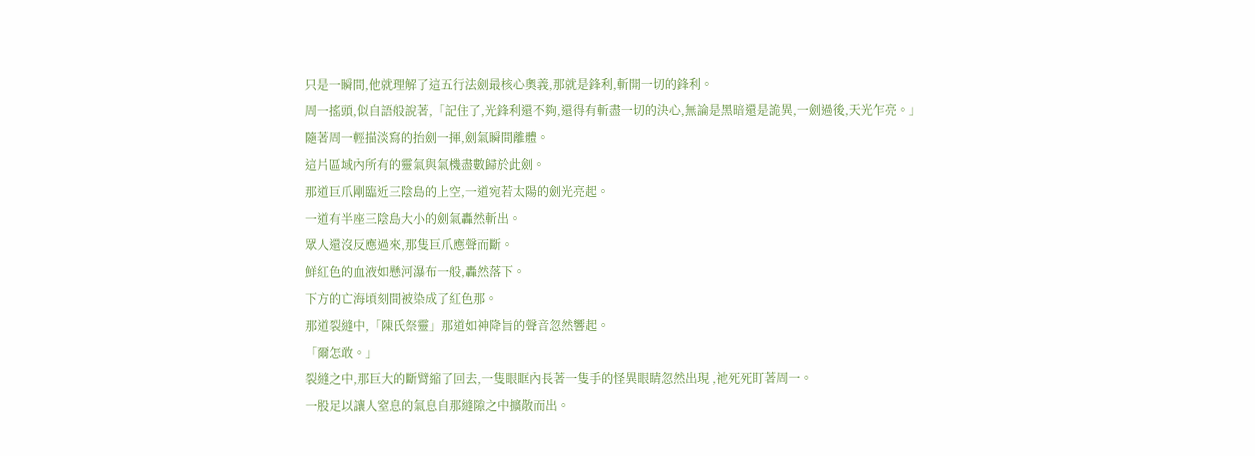只是一瞬間,他就理解了這五行法劍最核心奧義,那就是鋒利,斬開一切的鋒利。
周一搖頭,似自語般說著,「記住了,光鋒利還不夠,還得有斬盡一切的決心,無論是黑暗還是詭異,一劍過後,天光乍亮。」
隨著周一輕描淡寫的抬劍一揮,劍氣瞬間離體。
這片區域內所有的靈氣與氣機盡數歸於此劍。
那道巨爪剛臨近三陰島的上空,一道宛若太陽的劍光亮起。
一道有半座三陰島大小的劍氣轟然斬出。
眾人還沒反應過來,那隻巨爪應聲而斷。
鮮紅色的血液如懸河瀑布一般,轟然落下。
下方的亡海頃刻間被染成了紅色那。
那道裂縫中,「陳氏祭靈」那道如神降旨的聲音忽然響起。
「爾怎敢。」
裂縫之中,那巨大的斷臂縮了回去,一隻眼眶內長著一隻手的怪異眼睛忽然出現 ,祂死死盯著周一。
一股足以讓人窒息的氣息自那縫隙之中擴散而出。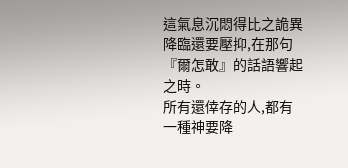這氣息沉悶得比之詭異降臨還要壓抑,在那句『爾怎敢』的話語響起之時。
所有還倖存的人,都有一種神要降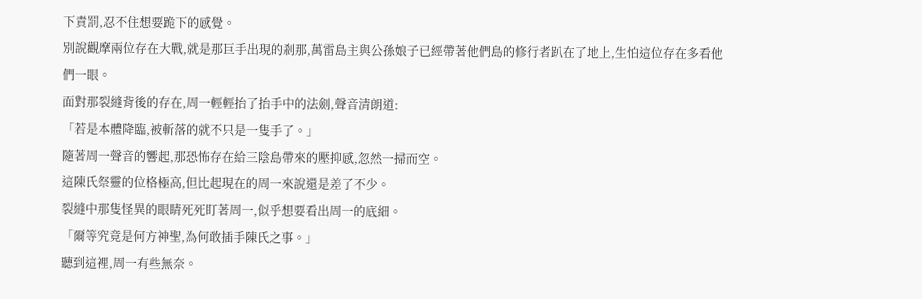下責罰,忍不住想要跪下的感覺。
別說觀摩兩位存在大戰,就是那巨手出現的剎那,萬雷島主與公孫娘子已經帶著他們島的修行者趴在了地上,生怕這位存在多看他們一眼。
面對那裂縫背後的存在,周一輕輕抬了抬手中的法劍,聲音清朗道:
「若是本體降臨,被斬落的就不只是一隻手了。」
隨著周一聲音的響起,那恐怖存在給三陰島帶來的壓抑感,忽然一掃而空。
這陳氏祭靈的位格極高,但比起現在的周一來說還是差了不少。
裂縫中那隻怪異的眼睛死死盯著周一,似乎想要看出周一的底細。
「爾等究竟是何方神聖,為何敢插手陳氏之事。」
聽到這裡,周一有些無奈。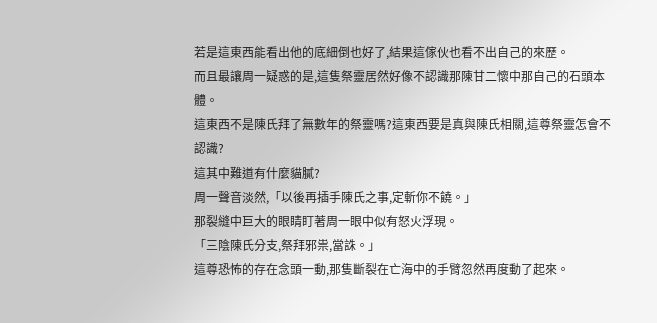若是這東西能看出他的底細倒也好了,結果這傢伙也看不出自己的來歷。
而且最讓周一疑惑的是,這隻祭靈居然好像不認識那陳甘二懷中那自己的石頭本體。
這東西不是陳氏拜了無數年的祭靈嗎?這東西要是真與陳氏相關,這尊祭靈怎會不認識?
這其中難道有什麼貓膩?
周一聲音淡然,「以後再插手陳氏之事,定斬你不饒。」
那裂縫中巨大的眼睛盯著周一眼中似有怒火浮現。
「三陰陳氏分支,祭拜邪祟,當誅。」
這尊恐怖的存在念頭一動,那隻斷裂在亡海中的手臂忽然再度動了起來。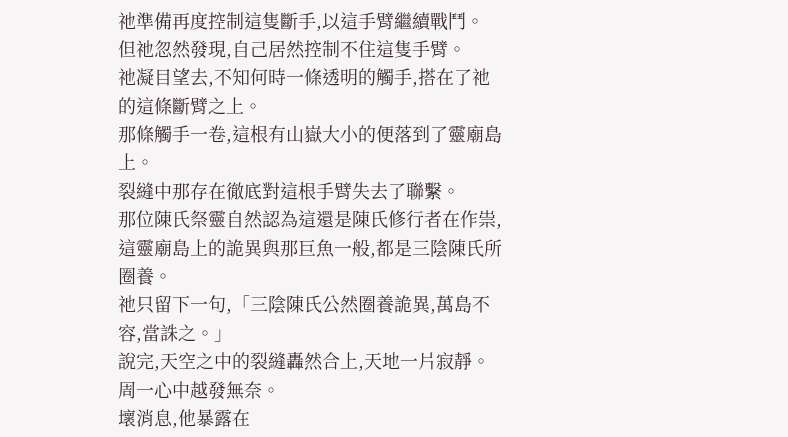祂準備再度控制這隻斷手,以這手臂繼續戰鬥。
但祂忽然發現,自己居然控制不住這隻手臂。
祂凝目望去,不知何時一條透明的觸手,搭在了祂的這條斷臂之上。
那條觸手一卷,這根有山嶽大小的便落到了靈廟島上。
裂縫中那存在徹底對這根手臂失去了聯繫。
那位陳氏祭靈自然認為這還是陳氏修行者在作祟,這靈廟島上的詭異與那巨魚一般,都是三陰陳氏所圈養。
祂只留下一句,「三陰陳氏公然圈養詭異,萬島不容,當誅之。」
說完,天空之中的裂縫轟然合上,天地一片寂靜。
周一心中越發無奈。
壞消息,他暴露在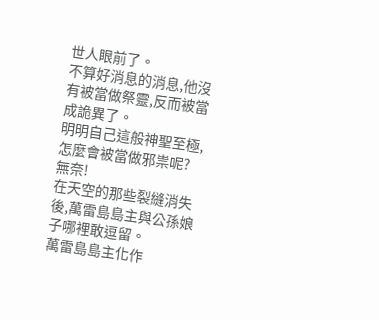世人眼前了。
不算好消息的消息,他沒有被當做祭靈,反而被當成詭異了。
明明自己這般神聖至極,怎麼會被當做邪祟呢?
無奈!
在天空的那些裂縫消失後,萬雷島島主與公孫娘子哪裡敢逗留。
萬雷島島主化作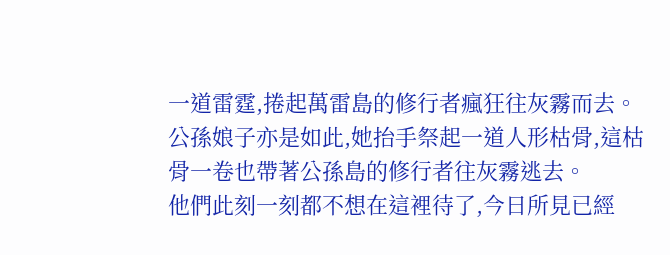一道雷霆,捲起萬雷島的修行者瘋狂往灰霧而去。
公孫娘子亦是如此,她抬手祭起一道人形枯骨,這枯骨一卷也帶著公孫島的修行者往灰霧逃去。
他們此刻一刻都不想在這裡待了,今日所見已經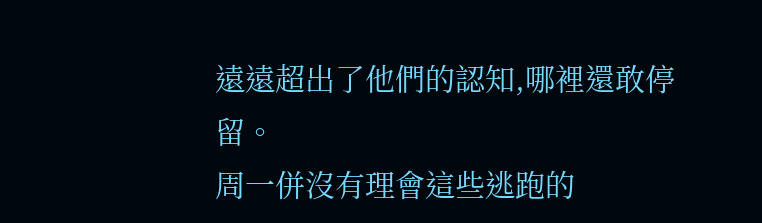遠遠超出了他們的認知,哪裡還敢停留。
周一併沒有理會這些逃跑的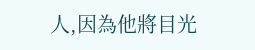人,因為他將目光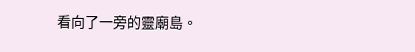看向了一旁的靈廟島。